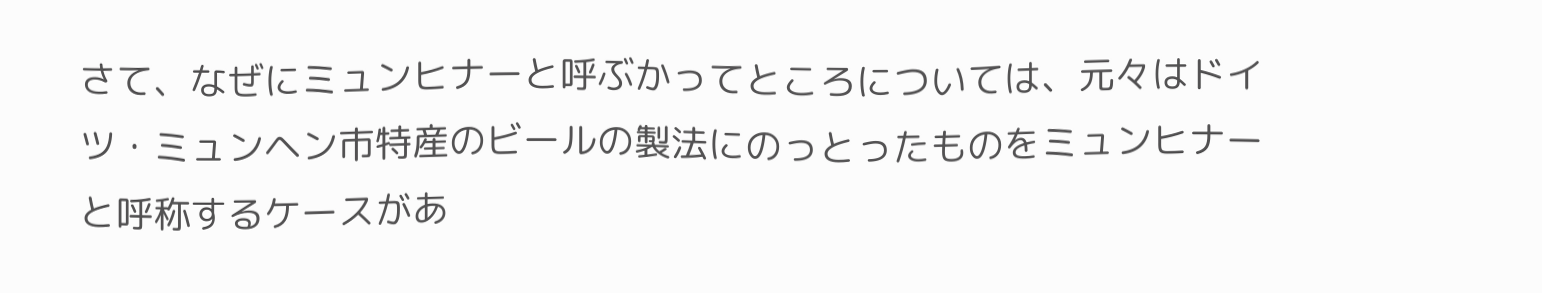さて、なぜにミュンヒナーと呼ぶかってところについては、元々はドイツ・ミュンヘン市特産のビールの製法にのっとったものをミュンヒナーと呼称するケースがあ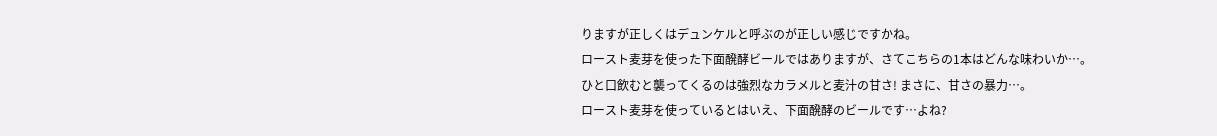りますが正しくはデュンケルと呼ぶのが正しい感じですかね。
ロースト麦芽を使った下面醗酵ビールではありますが、さてこちらの1本はどんな味わいか…。
ひと口飲むと襲ってくるのは強烈なカラメルと麦汁の甘さ! まさに、甘さの暴力…。
ロースト麦芽を使っているとはいえ、下面醗酵のビールです…よね?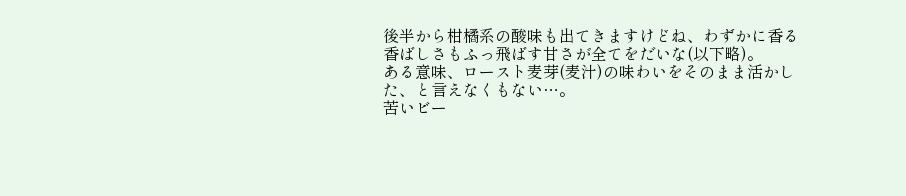後半から柑橘系の酸味も出てきますけどね、わずかに香る香ばしさもふっ飛ばす甘さが全てをだいな(以下略)。
ある意味、ロースト麦芽(麦汁)の味わいをそのまま活かした、と言えなくもない…。
苦いビー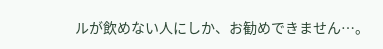ルが飲めない人にしか、お勧めできません…。